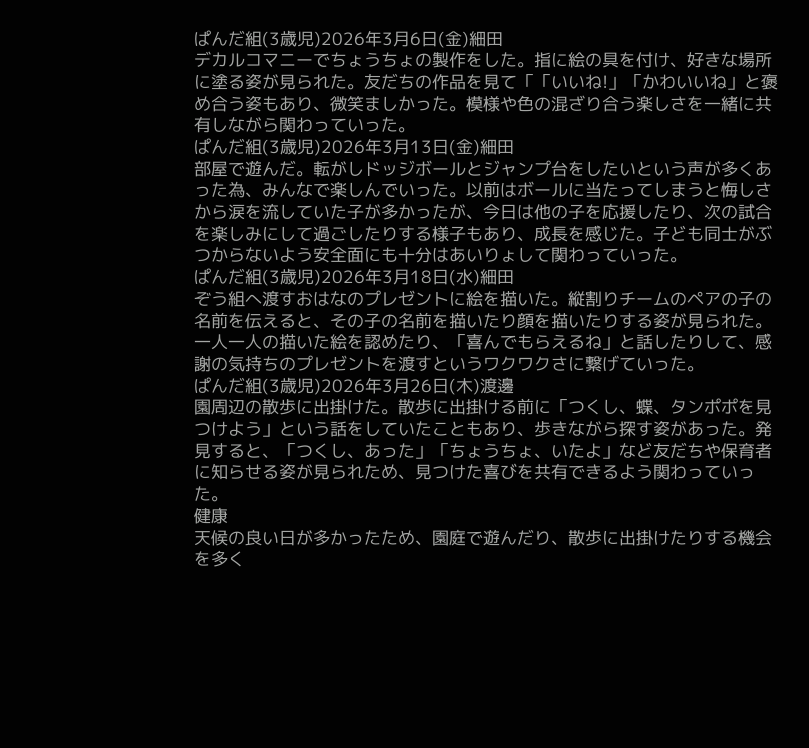ぱんだ組(3歳児)2026年3月6日(金)細田
デカルコマニーでちょうちょの製作をした。指に絵の具を付け、好きな場所に塗る姿が見られた。友だちの作品を見て「「いいね!」「かわいいね」と褒め合う姿もあり、微笑ましかった。模様や色の混ざり合う楽しさを一緒に共有しながら関わっていった。
ぱんだ組(3歳児)2026年3月13日(金)細田
部屋で遊んだ。転がしドッジボールとジャンプ台をしたいという声が多くあった為、みんなで楽しんでいった。以前はボールに当たってしまうと悔しさから涙を流していた子が多かったが、今日は他の子を応援したり、次の試合を楽しみにして過ごしたりする様子もあり、成長を感じた。子ども同士がぶつからないよう安全面にも十分はあいりょして関わっていった。
ぱんだ組(3歳児)2026年3月18日(水)細田
ぞう組へ渡すおはなのプレゼントに絵を描いた。縦割りチームのペアの子の名前を伝えると、その子の名前を描いたり顔を描いたりする姿が見られた。一人一人の描いた絵を認めたり、「喜んでもらえるね」と話したりして、感謝の気持ちのプレゼントを渡すというワクワクさに繋げていった。
ぱんだ組(3歳児)2026年3月26日(木)渡邊
園周辺の散歩に出掛けた。散歩に出掛ける前に「つくし、蝶、タンポポを見つけよう」という話をしていたこともあり、歩きながら探す姿があった。発見すると、「つくし、あった」「ちょうちょ、いたよ」など友だちや保育者に知らせる姿が見られため、見つけた喜びを共有できるよう関わっていった。
健康
天候の良い日が多かったため、園庭で遊んだり、散歩に出掛けたりする機会を多く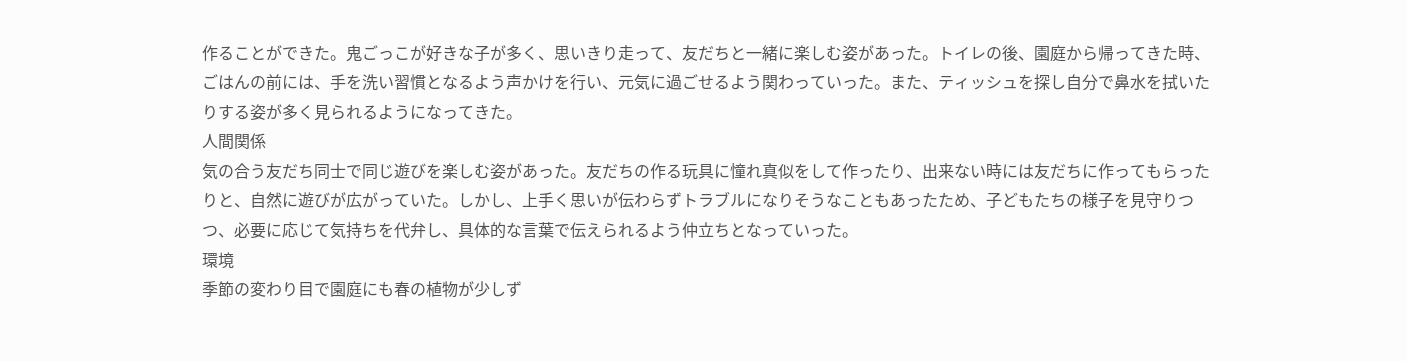作ることができた。鬼ごっこが好きな子が多く、思いきり走って、友だちと一緒に楽しむ姿があった。トイレの後、園庭から帰ってきた時、ごはんの前には、手を洗い習慣となるよう声かけを行い、元気に過ごせるよう関わっていった。また、ティッシュを探し自分で鼻水を拭いたりする姿が多く見られるようになってきた。
人間関係
気の合う友だち同士で同じ遊びを楽しむ姿があった。友だちの作る玩具に憧れ真似をして作ったり、出来ない時には友だちに作ってもらったりと、自然に遊びが広がっていた。しかし、上手く思いが伝わらずトラブルになりそうなこともあったため、子どもたちの様子を見守りつつ、必要に応じて気持ちを代弁し、具体的な言葉で伝えられるよう仲立ちとなっていった。
環境
季節の変わり目で園庭にも春の植物が少しず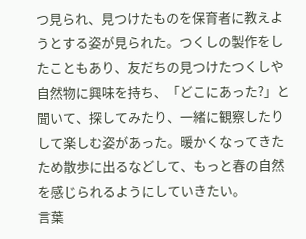つ見られ、見つけたものを保育者に教えようとする姿が見られた。つくしの製作をしたこともあり、友だちの見つけたつくしや自然物に興味を持ち、「どこにあった?」と聞いて、探してみたり、一緒に観察したりして楽しむ姿があった。暖かくなってきたため散歩に出るなどして、もっと春の自然を感じられるようにしていきたい。
言葉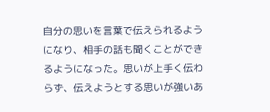自分の思いを言葉で伝えられるようになり、相手の話も聞くことができるようになった。思いが上手く伝わらず、伝えようとする思いが強いあ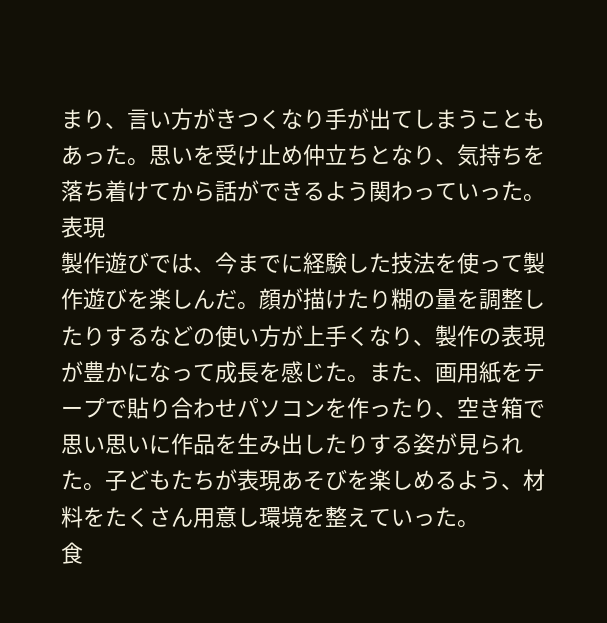まり、言い方がきつくなり手が出てしまうこともあった。思いを受け止め仲立ちとなり、気持ちを落ち着けてから話ができるよう関わっていった。
表現
製作遊びでは、今までに経験した技法を使って製作遊びを楽しんだ。顔が描けたり糊の量を調整したりするなどの使い方が上手くなり、製作の表現が豊かになって成長を感じた。また、画用紙をテープで貼り合わせパソコンを作ったり、空き箱で思い思いに作品を生み出したりする姿が見られた。子どもたちが表現あそびを楽しめるよう、材料をたくさん用意し環境を整えていった。
食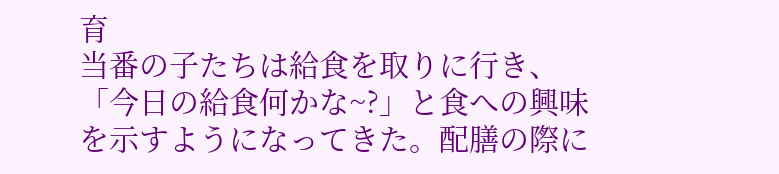育
当番の子たちは給食を取りに行き、「今日の給食何かな~?」と食への興味を示すようになってきた。配膳の際に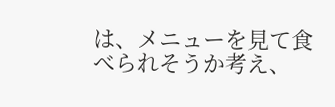は、メニューを見て食べられそうか考え、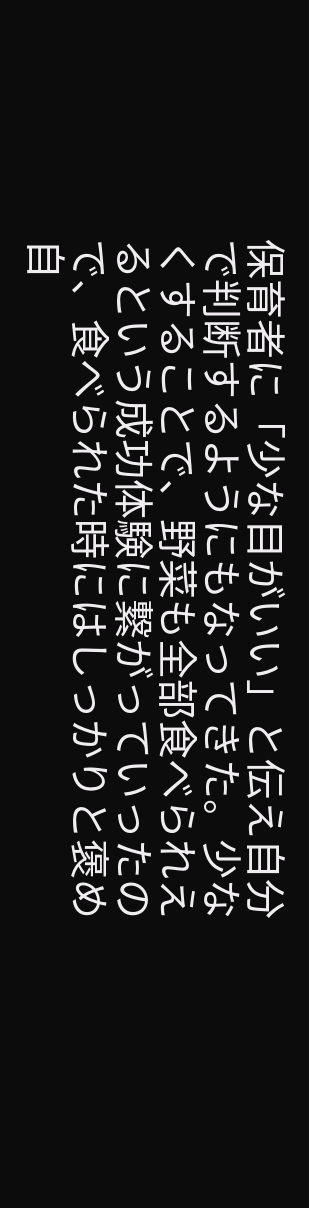保育者に「少な目がいい」と伝え自分で判断するようにもなってきた。少なくすることで、野菜も全部食べられえるという成功体験に繋がっていったので、食べられた時にはしっかりと褒め自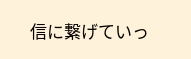信に繋げていっ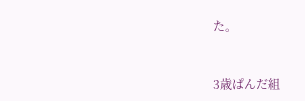た。


3歳ぱんだ組